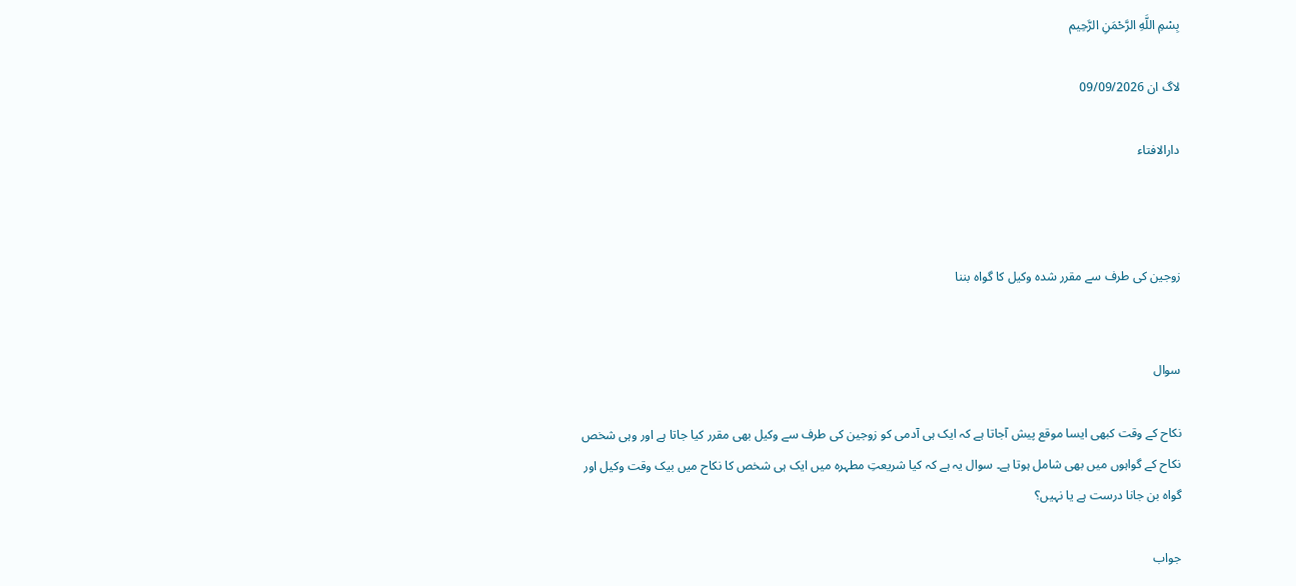بِسْمِ اللَّهِ الرَّحْمَنِ الرَّحِيم

لاگ ان 09/09/2026

دارالافتاء



زوجین کی طرف سے مقرر شدہ وکیل کا گواہ بننا


سوال

نکاح کے وقت کبھی ایسا موقع پیش آجاتا ہے کہ ایک ہی آدمی کو زوجین کی طرف سے وکیل بھی مقرر کیا جاتا ہے اور وہی شخص نکاح کے گواہوں میں بھی شامل ہوتا ہے۔ سوال یہ ہے کہ کیا شریعتِ مطہرہ میں ایک ہی شخص کا نکاح میں بیک وقت وکیل اور گواہ بن جانا درست ہے یا نہیں؟

جواب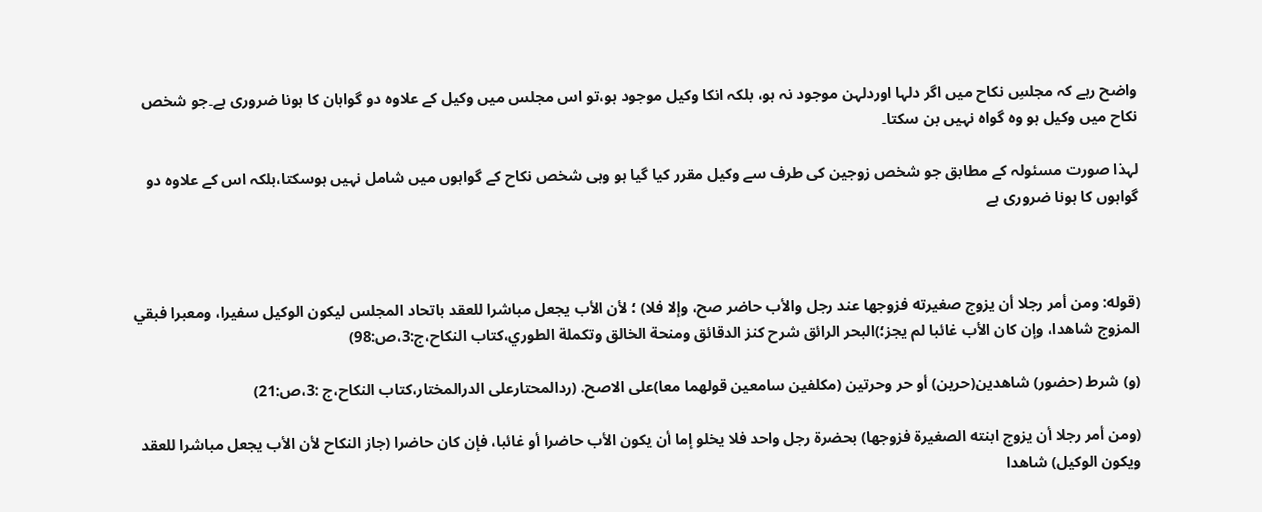واضح رہے کہ مجلسِ نکاح میں اگر دلہا اوردلہن موجود نہ ہو، بلکہ انکا وکیل موجود ہو،تو اس مجلس میں وکیل کے علاوہ دو گواہان کا ہونا ضروری ہے۔جو شخص نکاح میں وکیل ہو وہ گواہ نہیں بن سکتا۔

لہذا صورت مسئولہ کے مطابق جو شخص زوجین کی طرف سے وکیل مقرر کیا گیا ہو وہی شخص نکاح کے گواہوں میں شامل نہیں ہوسکتا،بلکہ اس کے علاوہ دو گواہوں کا ہونا ضروری ہے



(قوله: ومن ‌أمر ‌رجلا ‌أن ‌يزوج ‌صغيرته فزوجها عند رجل والأب حاضر صح، وإلا فلا) ؛ لأن الأب يجعل مباشرا للعقد باتحاد المجلس ليكون الوكيل سفيرا، ومعبرا فبقي المزوج شاهدا، وإن كان الأب غائبا لم يجز؛)البحر الرائق شرح كنز الدقائق ومنحة الخالق وتكملة الطوري،کتاب النکاح،ج:3،ص:98)

(و) شرط (حضور) شاهدين(حرين) أو حر وحرتين (مكلفين سامعين قولهما معا)على الاصح. (ردالمحتارعلی الدرالمختار،کتاب النکاح،ج :3،ص:21)

(ومن ‌أمر ‌رجلا ‌أن ‌يزوج ‌ابنته ‌الصغيرة ‌فزوجها) بحضرة رجل واحد فلا يخلو إما أن يكون الأب حاضرا أو غائبا، فإن كان حاضرا (جاز النكاح لأن الأب يجعل مباشرا للعقد ويكون الوكيل) شاهدا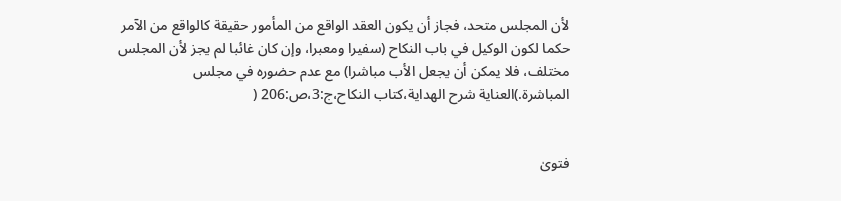لأن المجلس متحد، فجاز أن يكون العقد الواقع من المأمور حقيقة كالواقع من الآمر حكما لكون الوكيل في باب النكاح (سفيرا ومعبرا، وإن كان غائبا لم يجز لأن المجلس مختلف، فلا يمكن أن يجعل الأب مباشرا) مع عدم حضوره في مجلس المباشرة.)العناية شرح الهداية،کتاب النکاح،ج:3،ص:206 (


فتویٰ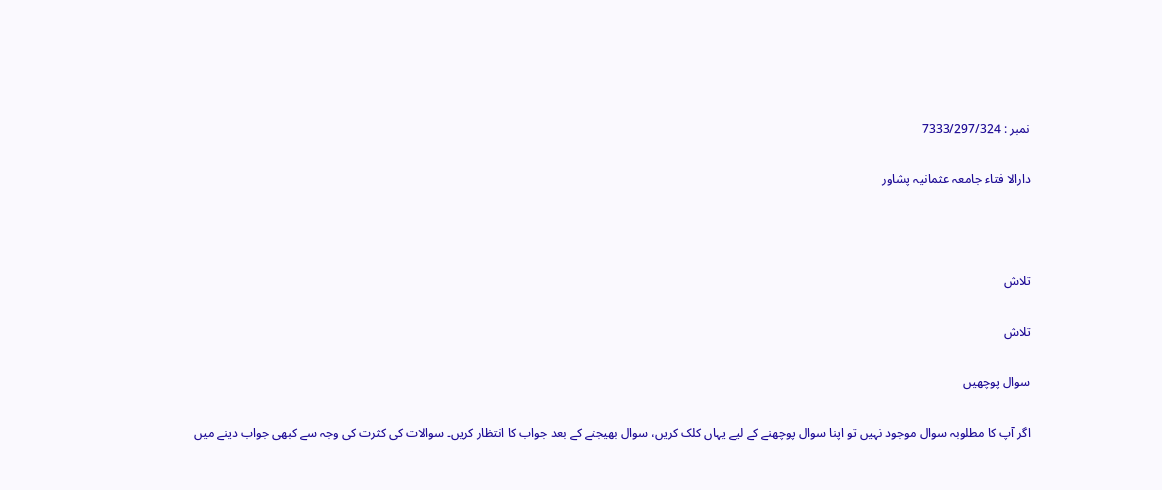نمبر : 7333/297/324

دارالا فتاء جامعہ عثمانیہ پشاور



تلاش

تلاش

سوال پوچھیں

اگر آپ کا مطلوبہ سوال موجود نہیں تو اپنا سوال پوچھنے کے لیے یہاں کلک کریں، سوال بھیجنے کے بعد جواب کا انتظار کریں۔ سوالات کی کثرت کی وجہ سے کبھی جواب دینے میں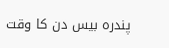پندرہ بیس دن کا وقت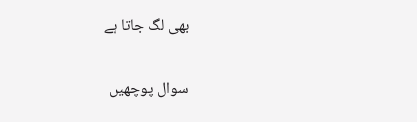بھی لگ جاتا ہے

سوال پوچھیں